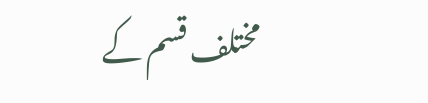مختلف قسم کے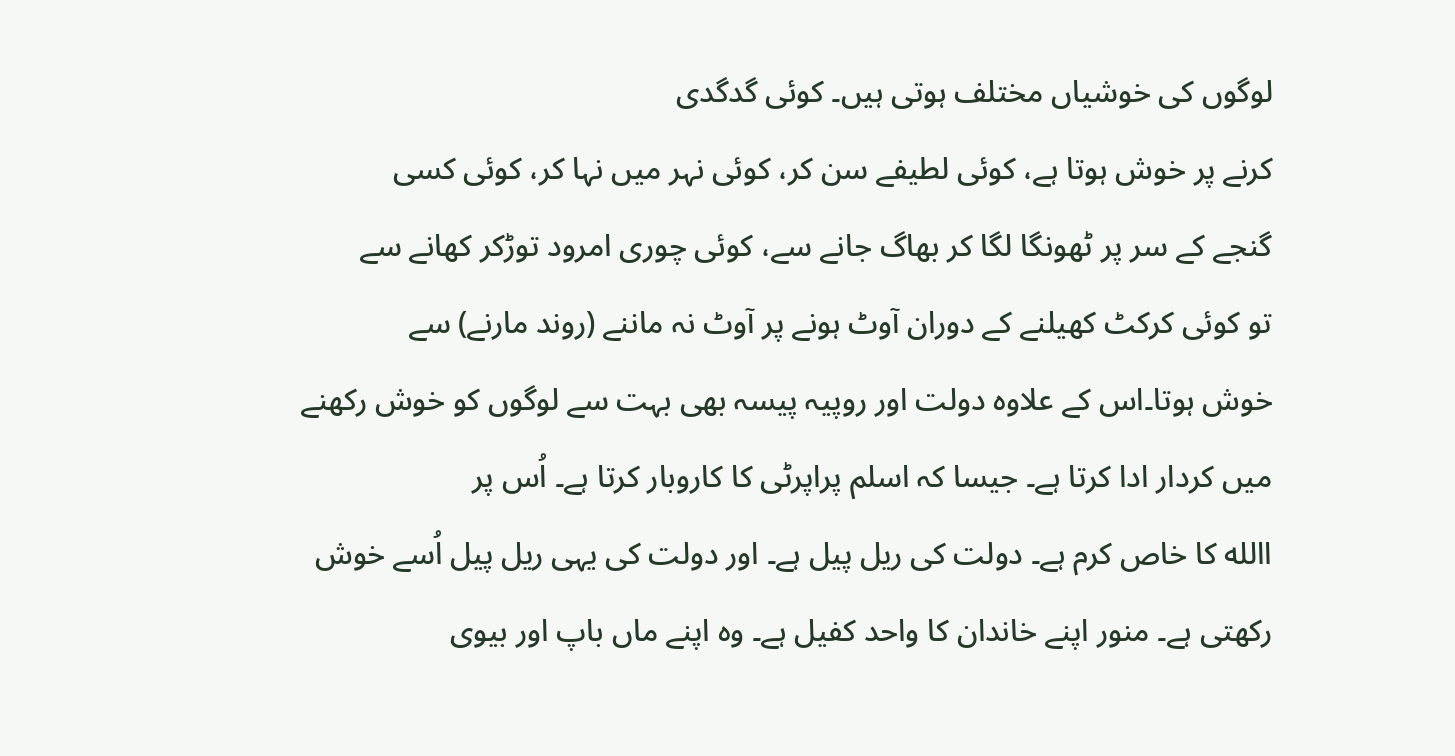لوگوں کی خوشیاں مختلف ہوتی ہیں۔ کوئی گدگدی
کرنے پر خوش ہوتا ہے، کوئی لطیفے سن کر، کوئی نہر میں نہا کر، کوئی کسی
گنجے کے سر پر ٹھونگا لگا کر بھاگ جانے سے، کوئی چوری امرود توڑکر کھانے سے
تو کوئی کرکٹ کھیلنے کے دوران آوٹ ہونے پر آوٹ نہ ماننے (روند مارنے) سے
خوش ہوتا۔اس کے علاوہ دولت اور روپیہ پیسہ بھی بہت سے لوگوں کو خوش رکھنے
میں کردار ادا کرتا ہے۔ جیسا کہ اسلم پراپرٹی کا کاروبار کرتا ہے۔ اُس پر
االله کا خاص کرم ہے۔ دولت کی ریل پیل ہے۔ اور دولت کی یہی ریل پیل اُسے خوش
رکھتی ہے۔ منور اپنے خاندان کا واحد کفیل ہے۔ وہ اپنے ماں باپ اور بیوی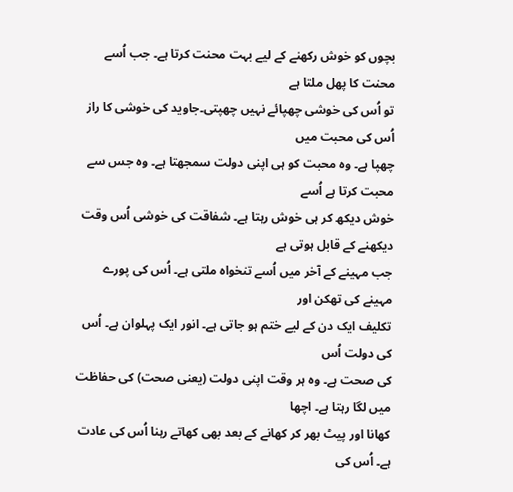بچوں کو خوش رکھنے کے لیے بہت محنت کرتا ہے۔ جب اُسے محنت کا پھل ملتا ہے
تو اُس کی خوشی چھپائے نہیں چھپتی۔جاوید کی خوشی کا راز اُس کی محبت میں
چھپا ہے۔ وہ محبت کو ہی اپنی دولت سمجھتا ہے۔ وہ جس سے محبت کرتا ہے اُسے
خوش دیکھ کر ہی خوش رہتا ہے۔ شفاقت کی خوشی اُس وقت دیکھنے کے قابل ہوتی ہے
جب مہینے کے آخر میں اُسے تنخواہ ملتی ہے۔ اُس کی پورے مہینے کی تھکن اور
تکلیف ایک دن کے لیے ختم ہو جاتی ہے۔ انور ایک پہلوان ہے۔ اُس کی دولت اُس
کی صحت ہے۔ وہ ہر وقت اپنی دولت (یعنی صحت) کی حفاظت میں لگا رہتا ہے۔ اچھا
کھانا اور پیٹ بھر کر کھانے کے بعد بھی کھاتے رہنا اُس کی عادت ہے۔ اُس کی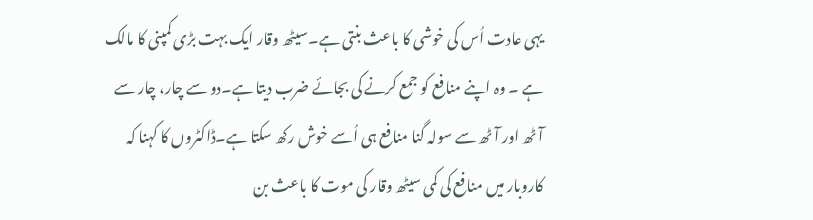یہی عادت اُس کی خوشی کا باعث بنتی ہے۔سیٹھ وقار ایک بہت بڑی کمپنی کا مالک
ہے ۔ وہ اپنے منافع کو جمع کرنے کی بجائے ضرب دیتا ہے۔دو سے چار، چار سے
آٹھ اور آٹھ سے سولہ گنا منافع ہی اُسے خوش رکھ سکتا ہے۔ڈاکٹروں کا کہنا کہ
کاروبار میں منافع کی کمی سیٹھ وقار کی موت کا باعث بن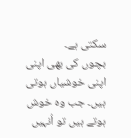سکتی ہے۔
بچوں کی بھی اپنی اپنی خوشیاں ہوتی ہیں۔ جب وہ خوش ہوتے ہیں تو اُنہیں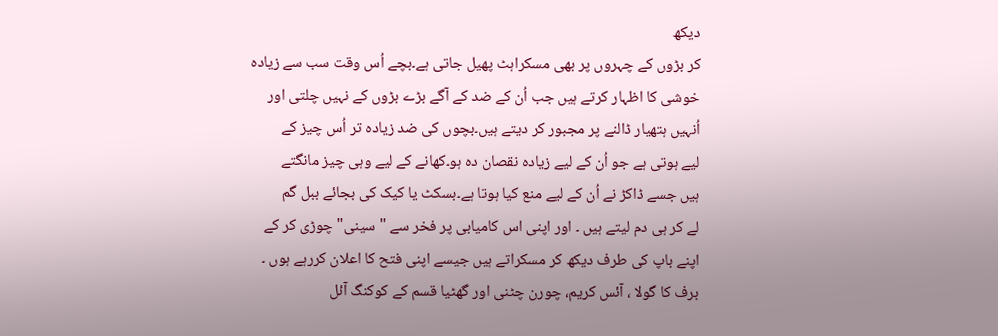دیکھ
کر بڑوں کے چہروں پر بھی مسکراہٹ پھیل جاتی ہے۔بچے اُس وقت سب سے زیادہ
خوشی کا اظہار کرتے ہیں جب اُن کے ضد کے آگے بڑے بڑوں کے نہیں چلتی اور
اُنہیں ہتھیار ڈالنے پر مجبور کر دیتے ہیں۔بچوں کی ضد زیادہ تر اُس چیز کے
لیے ہوتی ہے جو اُن کے لیے زیادہ نقصان دہ ہو۔کھانے کے لیے وہی چیز مانگتے
ہیں جسے ڈاکڑ نے اُن کے لیے منع کیا ہوتا ہے۔بسکٹ یا کیک کی بجائے ببل گم
لے کر ہی دم لیتے ہیں ۔ اور اپنی اس کامیابی پر فخر سے " سینی" چوڑی کر کے
اپنے باپ کی طرف دیکھ کر مسکراتے ہیں جیسے اپنی فتح کا اعلان کررہے ہوں ۔
برف کا گولا ، آئس کریم، چورن چٹنی اور گھٹیا قسم کے کوکنگ آئل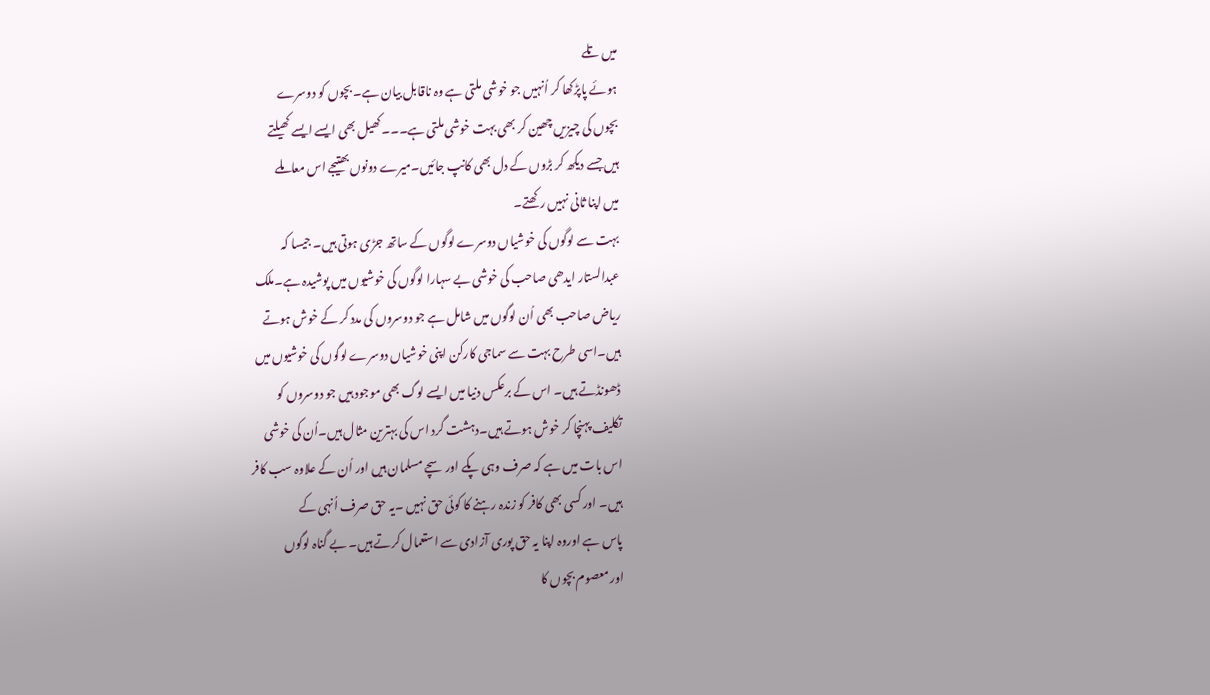میں تلے
ہوئے پاپڑکھا کر اُنہیں جو خوشی ملتی ہے وہ ناقابل بیان ہے۔ بچوں کو دوسرے
بچوں کی چیزیں چھین کر بھی بہت خوشی ملتی ہے۔۔۔ کھیل بھی ایسے ایسے کھیلتے
ہیں جسے دیکھ کر بڑوں کے دل بھی کانپ جائیں۔میرے دونوں بھتیجے اس معاملے
میں اپنا ثانی نہیں رکھتے۔
بہت سے لوگوں کی خوشیاں دوسرے لوگوں کے ساتھ جڑی ہوتی ہیں۔ جیسا کہ
عبدالستار ایدھی صاحب کی خوشی بے سہارا لوگوں کی خوشیوں میں پوشیدہ ہے۔ملک
ریاض صاحب بھی اُن لوگوں میں شامل ہے جو دوسروں کی مدد کر کے خوش ہوتے
ہیں۔اسی طرح بہت سے سماجی کارکن اپنی خوشیاں دوسرے لوگوں کی خوشیوں میں
ڈھونڈتے ہیں۔ اس کے برعکس دنیا میں ایسے لوگ بھی موجود ہیں جو دوسروں کو
تکلیف پہنچا کر خوش ہوتے ہیں۔دہشت گرد اس کی بہترین مثال ہیں۔اُن کی خوشی
اس بات میں ہے کہ صرف وہی پکے اور سچے مسلمان ہیں اور اُن کے علاوہ سب کافر
ہیں۔ اور کسی بھی کافر کو زندہ رہنے کا کوئی حق نہیں ۔یہ حق صرف اُنہی کے
پاس ہے اوروہ اپنا یہ حق پوری آزادی سے استعمال کرتے ہیں۔ بے گناہ لوگوں
اور معصوم بچوں کا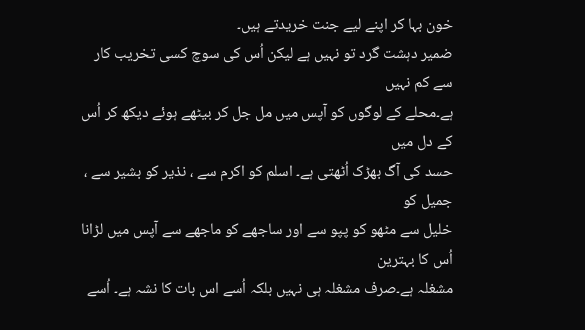خون بہا کر اپنے لیے جنت خریدتے ہیں۔
ضمیر دہشت گرد تو نہیں ہے لیکن اُس کی سوچ کسی تخریب کار سے کم نہیں
ہے۔محلے کے لوگوں کو آپس میں مل جل کر بیٹھے ہوئے دیکھ کر اُس کے دل میں
حسد کی آگ بھڑک اُٹھتی ہے۔ اسلم کو اکرم سے ، نذیر کو بشیر سے ، جمیل کو
خلیل سے مٹھو کو پپو سے اور ساجھے کو ماجھے سے آپس میں لڑانا اُس کا بہترین
مشغلہ ہے۔صرف مشغلہ ہی نہیں بلکہ اُسے اس بات کا نشہ ہے۔ اُسے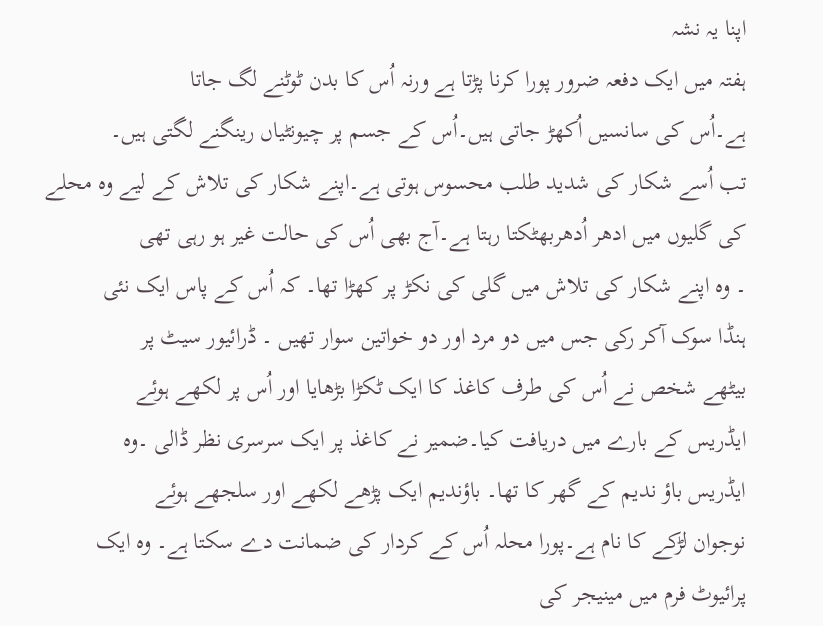اپنا یہ نشہ
ہفتہ میں ایک دفعہ ضرور پورا کرنا پڑتا ہے ورنہ اُس کا بدن ٹوٹنے لگ جاتا
ہے۔اُس کی سانسیں اُکھڑ جاتی ہیں۔اُس کے جسم پر چیونٹیاں رینگنے لگتی ہیں۔
تب اُسے شکار کی شدید طلب محسوس ہوتی ہے۔اپنے شکار کی تلاش کے لیے وہ محلے
کی گلیوں میں ادھر اُدھربھٹکتا رہتا ہے۔آج بھی اُس کی حالت غیر ہو رہی تھی
۔ وہ اپنے شکار کی تلاش میں گلی کی نکڑ پر کھڑا تھا۔ کہ اُس کے پاس ایک نئی
ہنڈا سوک آکر رکی جس میں دو مرد اور دو خواتین سوار تھیں ۔ ڈرائیور سیٹ پر
بیٹھے شخص نے اُس کی طرف کاغذ کا ایک ٹکڑا بڑھایا اور اُس پر لکھے ہوئے
ایڈریس کے بارے میں دریافت کیا۔ضمیر نے کاغذ پر ایک سرسری نظر ڈالی ۔وہ
ایڈریس باؤ ندیم کے گھر کا تھا۔ باؤندیم ایک پڑھے لکھے اور سلجھے ہوئے
نوجوان لڑکے کا نام ہے۔پورا محلہ اُس کے کردار کی ضمانت دے سکتا ہے۔ وہ ایک
پرائیوٹ فرم میں مینیجر کی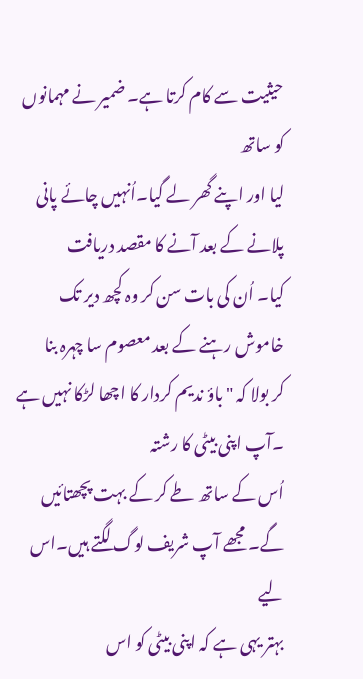حیثیت سے کام کرتا ہے۔ ضمیر نے مہمانوں کو ساتھ
لیا اور اپنے گھر لے گیا۔اُنہیں چائے پانی پلانے کے بعد آنے کا مقصد دریافت
کیا۔ اُن کی بات سن کر وہ کچھ دیر تک خاموش رہنے کے بعد معصوم سا چہرہ بنا
کر بولا کہ "باؤ ندیم کردار کا اچھا لڑکا نہیں ہے ۔آپ اپنی بیٹی کا رشتہ
اُس کے ساتھ طے کر کے بہت پچھتائیں گے۔ مجھے آپ شریف لوگ لگتے ہیں۔اس لیے
بہتر یہی ہے کہ اپنی بیٹی کو اس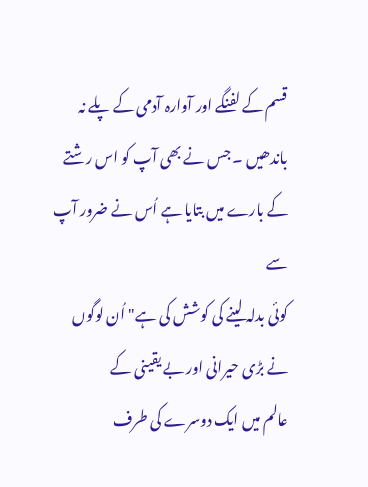قسم کے لفنگے اور آوارہ آدمی کے پلے نہ
باندھیں ۔ جس نے بھی آپ کو اس رشتے کے بارے میں بتایا ہے اُس نے ضرور آپ سے
کوئی بدلہ لینے کی کوشش کی ہے" اُن لوگوں نے بڑی حیرانی اور بے یقینی کے
عالم میں ایک دوسرے کی طرف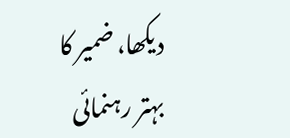دیکھا، ضمیر کا بہتر رہنمائی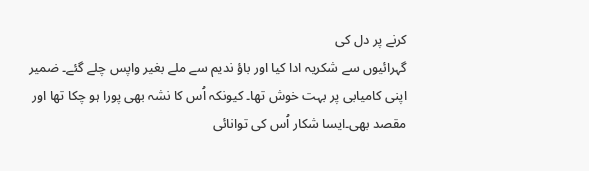کرنے پر دل کی
گہرائیوں سے شکریہ ادا کیا اور باؤ ندیم سے ملے بغیر واپس چلے گئے۔ ضمیر
اپنی کامیابی پر بہت خوش تھا۔ کیونکہ اُس کا نشہ بھی پورا ہو چکا تھا اور
مقصد بھی۔ایسا شکار اُس کی توانائی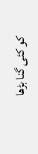کو کئی گنا بڑھا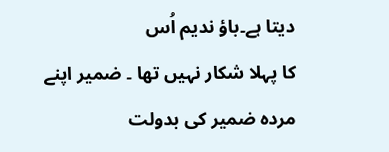دیتا ہے۔باؤ ندیم اُس
کا پہلا شکار نہیں تھا ۔ ضمیر اپنے مردہ ضمیر کی بدولت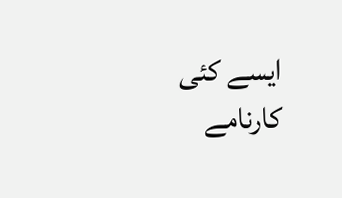ایسے کئی کارنامے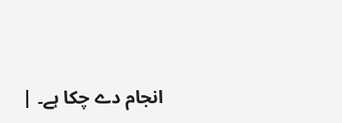انجام دے چکا ہے۔ |